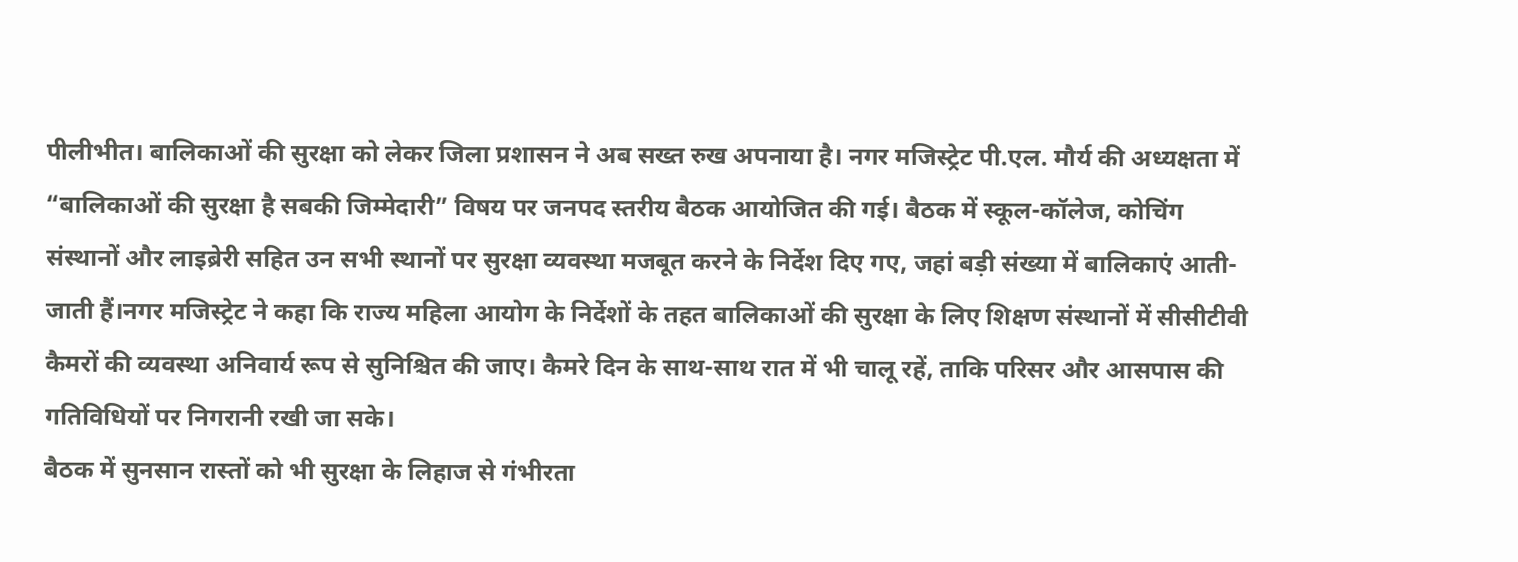पीलीभीत। बालिकाओं की सुरक्षा को लेकर जिला प्रशासन ने अब सख्त रुख अपनाया है। नगर मजिस्ट्रेट पी.एल. मौर्य की अध्यक्षता में “बालिकाओं की सुरक्षा है सबकी जिम्मेदारी” विषय पर जनपद स्तरीय बैठक आयोजित की गई। बैठक में स्कूल-कॉलेज, कोचिंग संस्थानों और लाइब्रेरी सहित उन सभी स्थानों पर सुरक्षा व्यवस्था मजबूत करने के निर्देश दिए गए, जहां बड़ी संख्या में बालिकाएं आती-जाती हैं।नगर मजिस्ट्रेट ने कहा कि राज्य महिला आयोग के निर्देशों के तहत बालिकाओं की सुरक्षा के लिए शिक्षण संस्थानों में सीसीटीवी कैमरों की व्यवस्था अनिवार्य रूप से सुनिश्चित की जाए। कैमरे दिन के साथ-साथ रात में भी चालू रहें, ताकि परिसर और आसपास की गतिविधियों पर निगरानी रखी जा सके।
बैठक में सुनसान रास्तों को भी सुरक्षा के लिहाज से गंभीरता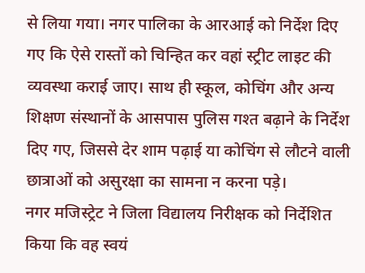से लिया गया। नगर पालिका के आरआई को निर्देश दिए गए कि ऐसे रास्तों को चिन्हित कर वहां स्ट्रीट लाइट की व्यवस्था कराई जाए। साथ ही स्कूल, कोचिंग और अन्य शिक्षण संस्थानों के आसपास पुलिस गश्त बढ़ाने के निर्देश दिए गए, जिससे देर शाम पढ़ाई या कोचिंग से लौटने वाली छात्राओं को असुरक्षा का सामना न करना पड़े।
नगर मजिस्ट्रेट ने जिला विद्यालय निरीक्षक को निर्देशित किया कि वह स्वयं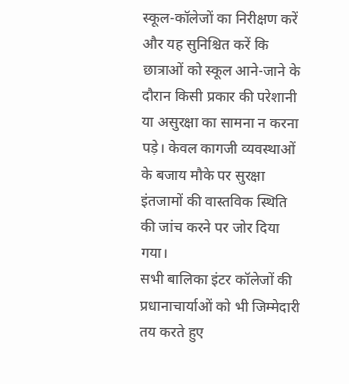स्कूल-कॉलेजों का निरीक्षण करें और यह सुनिश्चित करें कि छात्राओं को स्कूल आने-जाने के दौरान किसी प्रकार की परेशानी या असुरक्षा का सामना न करना पड़े। केवल कागजी व्यवस्थाओं के बजाय मौके पर सुरक्षा इंतजामों की वास्तविक स्थिति की जांच करने पर जोर दिया गया।
सभी बालिका इंटर कॉलेजों की प्रधानाचार्याओं को भी जिम्मेदारी तय करते हुए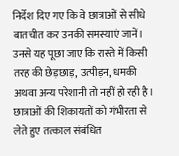निर्देश दिए गए कि वे छात्राओं से सीधे बातचीत कर उनकी समस्याएं जानें। उनसे यह पूछा जाए कि रास्ते में किसी तरह की छेड़छाड़, उत्पीड़न, धमकी अथवा अन्य परेशानी तो नहीं हो रही है। छात्राओं की शिकायतों को गंभीरता से लेते हुए तत्काल संबंधित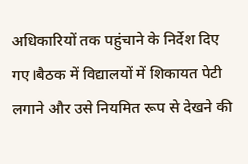अधिकारियों तक पहुंचाने के निर्देश दिए गए।बैठक में विद्यालयों में शिकायत पेटी लगाने और उसे नियमित रूप से देखने की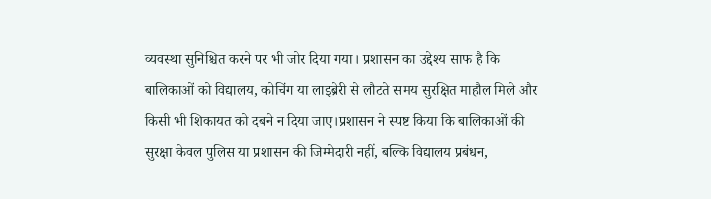व्यवस्था सुनिश्चित करने पर भी जोर दिया गया। प्रशासन का उद्देश्य साफ है कि बालिकाओं को विद्यालय, कोचिंग या लाइब्रेरी से लौटते समय सुरक्षित माहौल मिले और किसी भी शिकायत को दबने न दिया जाए।प्रशासन ने स्पष्ट किया कि बालिकाओं की सुरक्षा केवल पुलिस या प्रशासन की जिम्मेदारी नहीं, बल्कि विद्यालय प्रबंधन,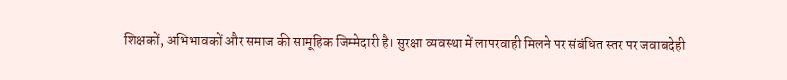शिक्षकों, अभिभावकों और समाज की सामूहिक जिम्मेदारी है। सुरक्षा व्यवस्था में लापरवाही मिलने पर संबंधित स्तर पर जवाबदेही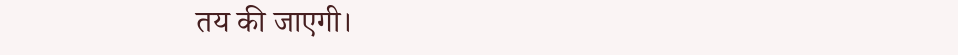तय की जाएगी।